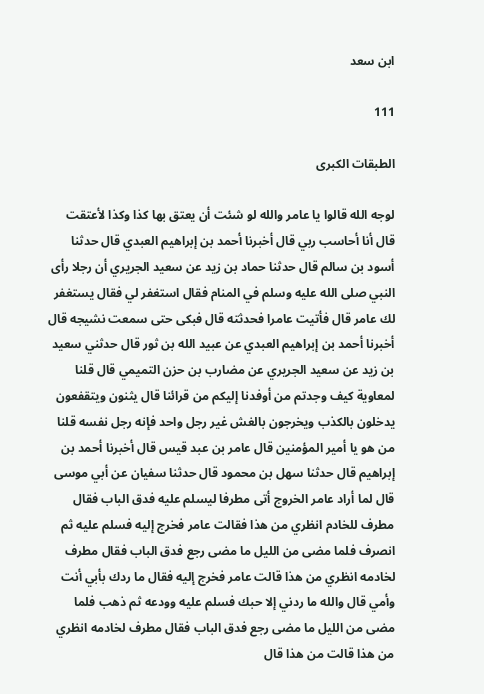ابن سعد

111

الطبقات الكبرى

لوجه الله قالوا يا عامر والله لو شئت أن يعتق بها كذا وكذا لأعتقت قال أنا أحاسب ربي قال أخبرنا أحمد بن إبراهيم العبدي قال حدثنا أسود بن سالم قال حدثنا حماد بن زيد عن سعيد الجريري أن رجلا رأى النبي صلى الله عليه وسلم في المنام فقال استغفر لي فقال يستغفر لك عامر قال فأتيت عامرا فحدثته قال فبكى حتى سمعت نشيجه قال أخبرنا أحمد بن إبراهيم العبدي عن عبيد الله بن ثور قال حدثني سعيد بن زيد عن سعيد الجريري عن مضارب بن حزن التميمي قال قلنا لمعاوية كيف وجدتم من أوفدنا إليكم من قرائنا قال يثنون ويتقفعون يدخلون بالكذب ويخرجون بالغش غير رجل واحد فإنه رجل نفسه قلنا من هو يا أمير المؤمنين قال عامر بن عبد قيس قال أخبرنا أحمد بن إبراهيم قال حدثنا سهل بن محمود قال حدثنا سفيان عن أبي موسى قال لما أراد عامر الخروج أتى مطرفا ليسلم عليه فدق الباب فقال مطرف للخادم انظري من هذا فقالت عامر فخرج إليه فسلم عليه ثم انصرف فلما مضى من الليل ما مضى رجع فدق الباب فقال مطرف لخادمه انظري من هذا قالت عامر فخرج إليه فقال ما ردك بأبي أنت وأمي قال والله ما ردني إلا حبك فسلم عليه وودعه ثم ذهب فلما مضى من الليل ما مضى رجع فدق الباب فقال مطرف لخادمه انظري من هذا قالت من هذا قال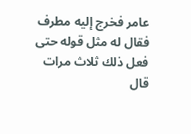عامر فخرج إليه مطرف فقال له مثل قوله حتى فعل ذلك ثلاث مرات قال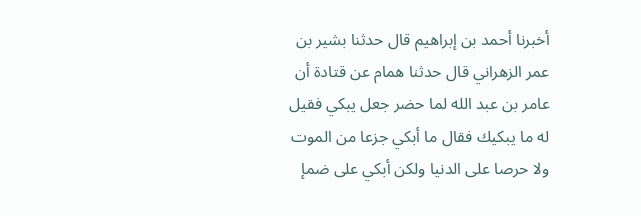أخبرنا أحمد بن إبراهيم قال حدثنا بشير بن عمر الزهراني قال حدثنا همام عن قتادة أن عامر بن عبد الله لما حضر جعل يبكي فقيل له ما يبكيك فقال ما أبكي جزعا من الموت ولا حرصا على الدنيا ولكن أبكي على ضمإ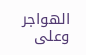الهواجر وعلى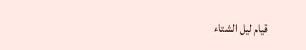قيام ليل الشتاء